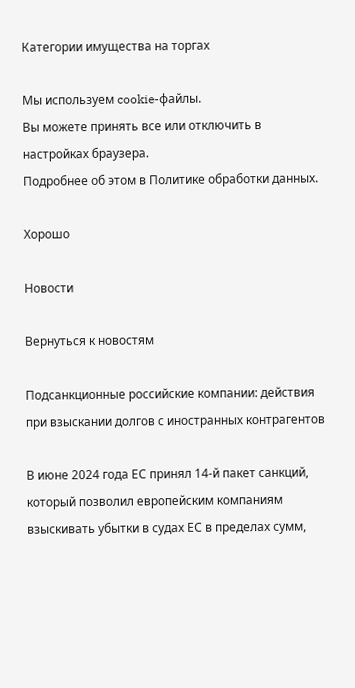Категории имущества на торгах

Мы используем cookie-файлы.
Вы можете принять все или отключить в настройках браузера.
Подробнее об этом в Политике обработки данных.

Хорошо

Новости

Вернуться к новостям

Подсанкционные российские компании: действия при взыскании долгов с иностранных контрагентов

В июне 2024 года ЕС принял 14-й пакет санкций, который позволил европейским компаниям взыскивать убытки в судах ЕС в пределах сумм,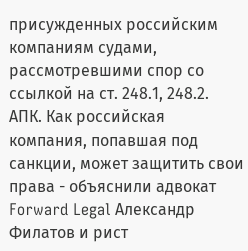присужденных российским компаниям судами, рассмотревшими спор со ссылкой на ст. 248.1, 248.2. АПК. Как российская компания, попавшая под санкции, может защитить свои права - объяснили адвокат Forward Legal Александр Филатов и рист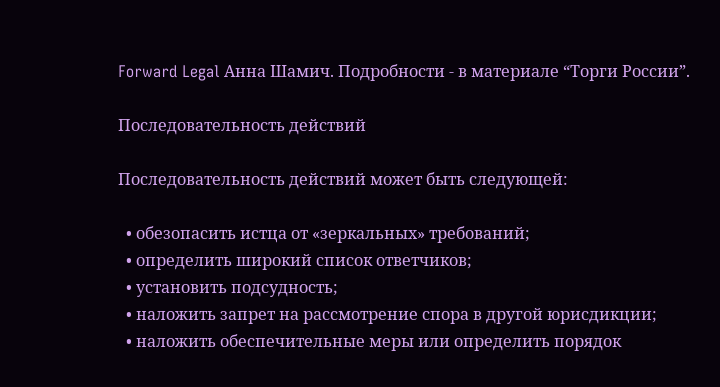Forward Legal Анна Шамич. Подробности - в материале “Торги России”.

Последовательность действий

Последовательность действий может быть следующей:

  • обезопасить истца от «зеркальных» требований;
  • определить широкий список ответчиков;
  • установить подсудность;
  • наложить запрет на рассмотрение спора в другой юрисдикции;
  • наложить обеспечительные меры или определить порядок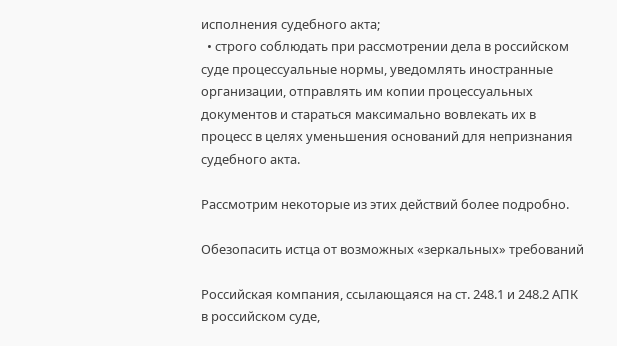исполнения судебного акта;
  • строго соблюдать при рассмотрении дела в российском суде процессуальные нормы, уведомлять иностранные организации, отправлять им копии процессуальных документов и стараться максимально вовлекать их в процесс в целях уменьшения оснований для непризнания судебного акта.

Рассмотрим некоторые из этих действий более подробно.

Обезопасить истца от возможных «зеркальных» требований

Российская компания, ссылающаяся на ст. 248.1 и 248.2 АПК в российском суде,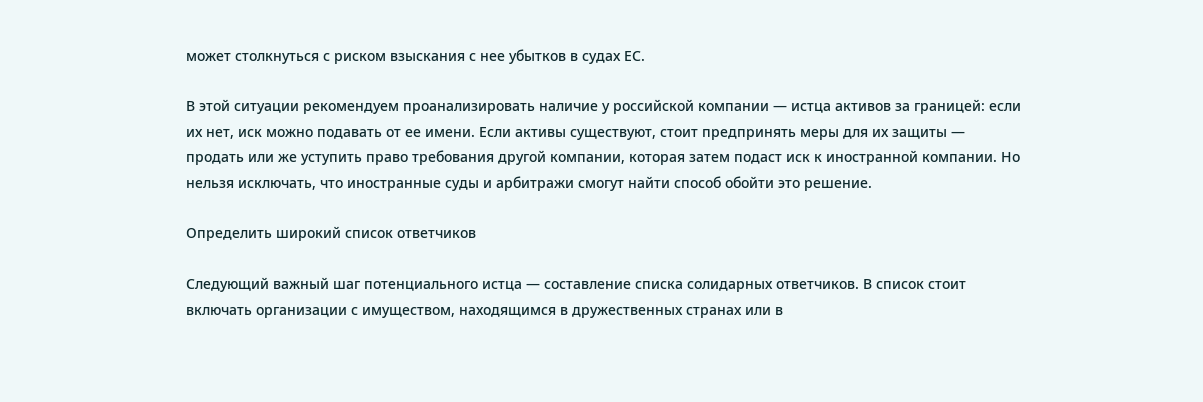может столкнуться с риском взыскания с нее убытков в судах ЕС.

В этой ситуации рекомендуем проанализировать наличие у российской компании — истца активов за границей: если их нет, иск можно подавать от ее имени. Если активы существуют, стоит предпринять меры для их защиты — продать или же уступить право требования другой компании, которая затем подаст иск к иностранной компании. Но нельзя исключать, что иностранные суды и арбитражи смогут найти способ обойти это решение.

Определить широкий список ответчиков

Следующий важный шаг потенциального истца — составление списка солидарных ответчиков. В список стоит включать организации с имуществом, находящимся в дружественных странах или в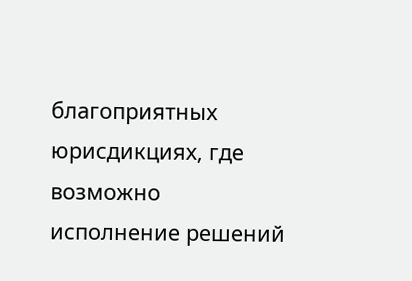благоприятных юрисдикциях, где возможно исполнение решений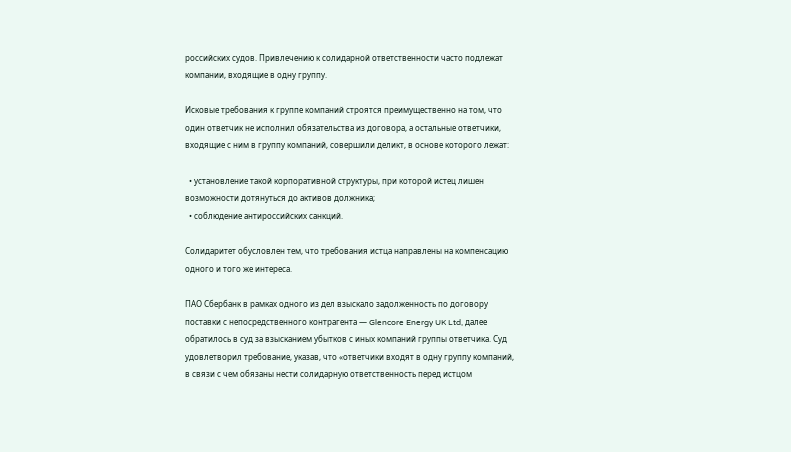российских судов. Привлечению к солидарной ответственности часто подлежат компании, входящие в одну группу.

Исковые требования к группе компаний строятся преимущественно на том, что один ответчик не исполнил обязательства из договора, а остальные ответчики, входящие с ним в группу компаний, совершили деликт, в основе которого лежат:

  • установление такой корпоративной структуры, при которой истец лишен возможности дотянуться до активов должника;
  • соблюдение антироссийских санкций.

Солидаритет обусловлен тем, что требования истца направлены на компенсацию одного и того же интереса.

ПАО Сбербанк в рамках одного из дел взыскало задолженность по договору поставки с непосредственного контрагента — Glencore Energy UK Ltd, далее обратилось в суд за взысканием убытков с иных компаний группы ответчика. Суд удовлетворил требование, указав, что «ответчики входят в одну группу компаний, в связи с чем обязаны нести солидарную ответственность перед истцом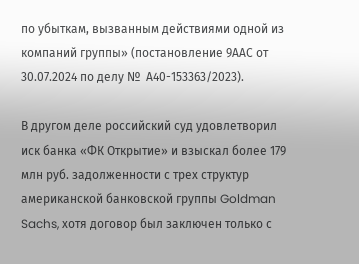по убыткам, вызванным действиями одной из компаний группы» (постановление 9ААС от 30.07.2024 по делу №  А40-153363/2023).

В другом деле российский суд удовлетворил иск банка «ФК Открытие» и взыскал более 179 млн руб. задолженности с трех структур американской банковской группы Goldman Sachs, хотя договор был заключен только с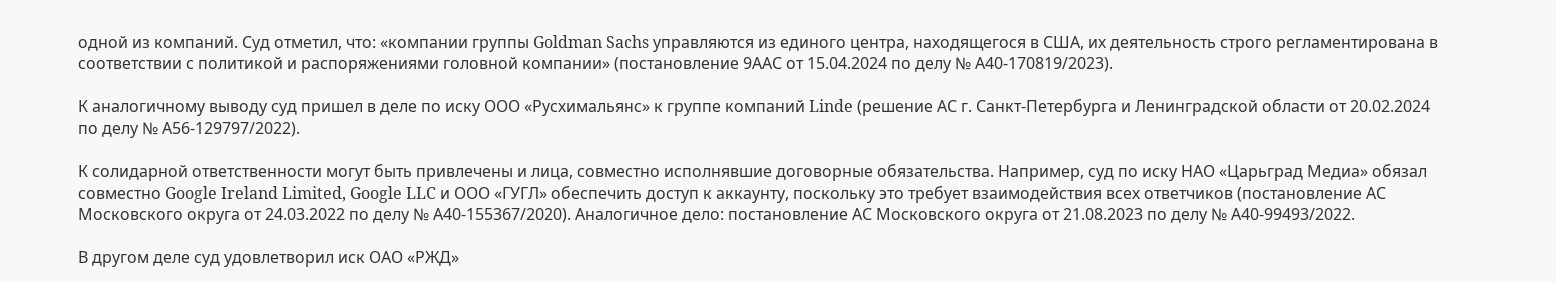одной из компаний. Суд отметил, что: «компании группы Goldman Sachs управляются из единого центра, находящегося в США, их деятельность строго регламентирована в соответствии с политикой и распоряжениями головной компании» (постановление 9ААС от 15.04.2024 по делу № А40-170819/2023).

К аналогичному выводу суд пришел в деле по иску ООО «Русхимальянс» к группе компаний Linde (решение АС г. Санкт-Петербурга и Ленинградской области от 20.02.2024 по делу № А56-129797/2022).

К солидарной ответственности могут быть привлечены и лица, совместно исполнявшие договорные обязательства. Например, суд по иску НАО «Царьград Медиа» обязал совместно Google Ireland Limited, Google LLC и ООО «ГУГЛ» обеспечить доступ к аккаунту, поскольку это требует взаимодействия всех ответчиков (постановление АС Московского округа от 24.03.2022 по делу № А40-155367/2020). Аналогичное дело: постановление АС Московского округа от 21.08.2023 по делу № А40-99493/2022.

В другом деле суд удовлетворил иск ОАО «РЖД»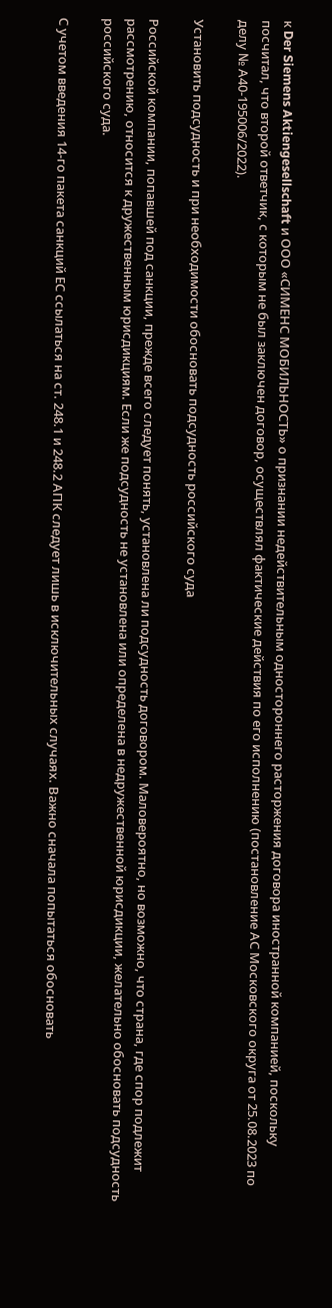к Der Siemens Aktiengesellschaft и ООО «СИМЕНС МОБИЛЬНОСТЬ» о признании недействительным одностороннего расторжения договора иностранной компанией, поскольку посчитал, что второй ответчик, с которым не был заключен договор, осуществлял фактические действия по его исполнению (постановление АС Московского округа от 25.08.2023 по делу № А40-195006/2022).

Установить подсудность и при необходимости обосновать подсудность российского суда

Российской компании, попавшей под санкции, прежде всего следует понять, установлена ли подсудность договором. Маловероятно, но возможно, что страна, где спор подлежит рассмотрению, относится к дружественным юрисдикциям. Если же подсудность не установлена или определена в недружественной юрисдикции, желательно обосновать подсудность российского суда.

С учетом введения 14-го пакета санкций ЕС ссылаться на ст. 248.1 и 248.2 АПК следует лишь в исключительных случаях. Важно сначала попытаться обосновать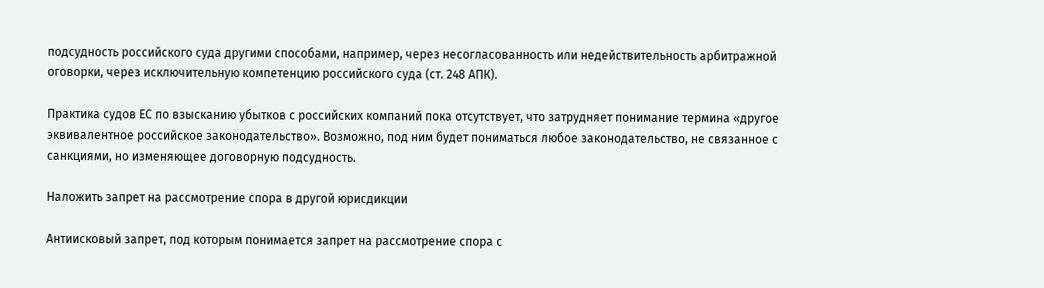подсудность российского суда другими способами, например, через несогласованность или недействительность арбитражной оговорки, через исключительную компетенцию российского суда (ст. 248 АПК).

Практика судов ЕС по взысканию убытков с российских компаний пока отсутствует, что затрудняет понимание термина «другое эквивалентное российское законодательство». Возможно, под ним будет пониматься любое законодательство, не связанное с санкциями, но изменяющее договорную подсудность.

Наложить запрет на рассмотрение спора в другой юрисдикции

Антиисковый запрет, под которым понимается запрет на рассмотрение спора с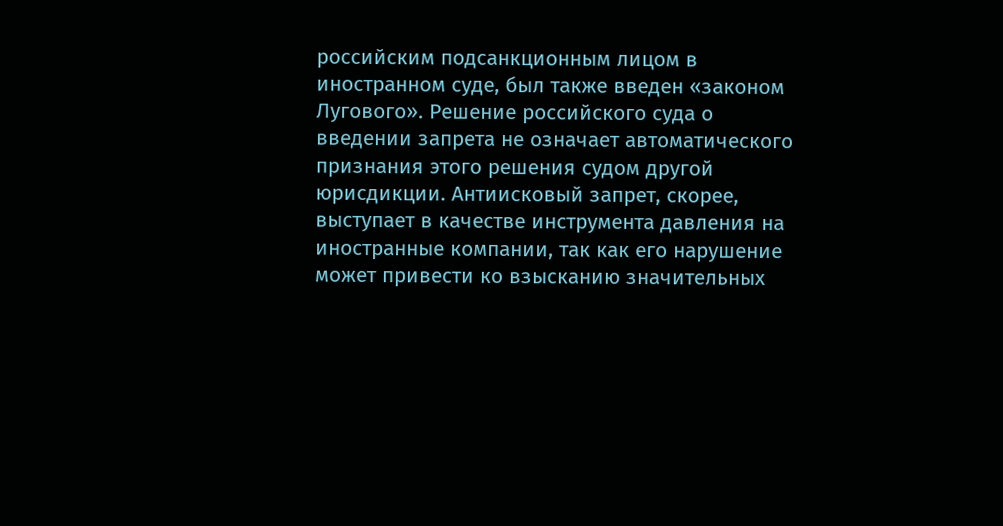российским подсанкционным лицом в иностранном суде, был также введен «законом Лугового». Решение российского суда о введении запрета не означает автоматического признания этого решения судом другой юрисдикции. Антиисковый запрет, скорее, выступает в качестве инструмента давления на иностранные компании, так как его нарушение может привести ко взысканию значительных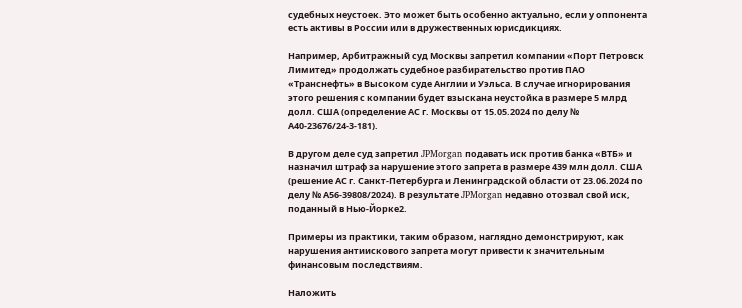судебных неустоек. Это может быть особенно актуально, если у оппонента есть активы в России или в дружественных юрисдикциях.

Например, Арбитражный суд Москвы запретил компании «Порт Петровск Лимитед» продолжать судебное разбирательство против ПАО «Транснефть» в Высоком суде Англии и Уэльса. В случае игнорирования этого решения с компании будет взыскана неустойка в размере 5 млрд долл. США (определение АС г. Москвы от 15.05.2024 по делу № А40-23676/24-3-181).

В другом деле суд запретил JPMorgan подавать иск против банка «ВТБ» и назначил штраф за нарушение этого запрета в размере 439 млн долл. США (решение АС г. Санкт-Петербурга и Ленинградской области от 23.06.2024 по делу № А56-39808/2024). В результате JPMorgan недавно отозвал свой иск, поданный в Нью-Йорке2.

Примеры из практики, таким образом, наглядно демонстрируют, как нарушения антиискового запрета могут привести к значительным финансовым последствиям.

Наложить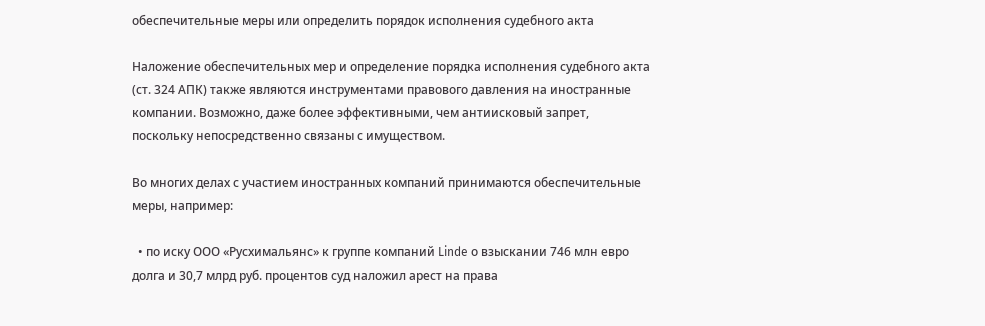обеспечительные меры или определить порядок исполнения судебного акта

Наложение обеспечительных мер и определение порядка исполнения судебного акта (ст. 324 АПК) также являются инструментами правового давления на иностранные компании. Возможно, даже более эффективными, чем антиисковый запрет, поскольку непосредственно связаны с имуществом.

Во многих делах с участием иностранных компаний принимаются обеспечительные меры, например:

  • по иску ООО «Русхимальянс» к группе компаний Linde о взыскании 746 млн евро долга и 30,7 млрд руб. процентов суд наложил арест на права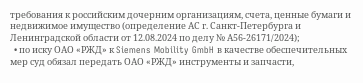требования к российским дочерним организациям, счета, ценные бумаги и недвижимое имущество (определение АС г. Санкт-Петербурга и Ленинградской области от 12.08.2024 по делу № А56-26171/2024);
  • по иску ОАО «РЖД» к Siemens Mobility GmbH в качестве обеспечительных мер суд обязал передать ОАО «РЖД» инструменты и запчасти,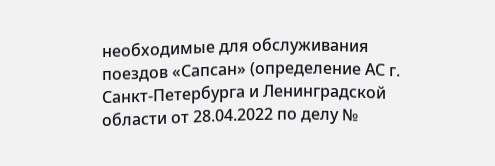необходимые для обслуживания поездов «Сапсан» (определение АС г. Санкт-Петербурга и Ленинградской области от 28.04.2022 по делу №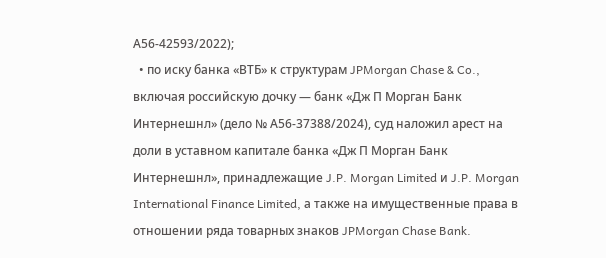А56-42593/2022);
  • по иску банка «ВТБ» к структурам JPMorgan Chase & Co., включая российскую дочку — банк «Дж П Морган Банк Интернешнл» (дело № А56-37388/2024), суд наложил арест на доли в уставном капитале банка «Дж П Морган Банк Интернешнл», принадлежащие J.P. Morgan Limited и J.P. Morgan International Finance Limited, а также на имущественные права в отношении ряда товарных знаков JPMorgan Chase Bank.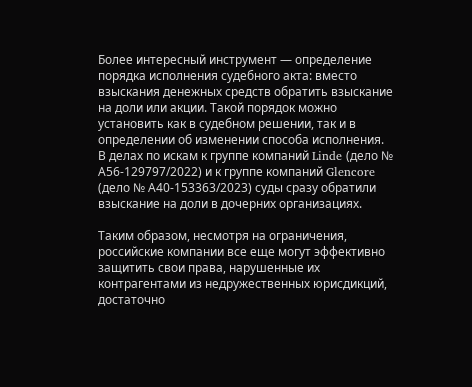Более интересный инструмент — определение порядка исполнения судебного акта: вместо взыскания денежных средств обратить взыскание на доли или акции. Такой порядок можно установить как в судебном решении, так и в определении об изменении способа исполнения. В делах по искам к группе компаний Linde (дело № А56-129797/2022) и к группе компаний Glencore (дело № А40-153363/2023) суды сразу обратили взыскание на доли в дочерних организациях.

Таким образом, несмотря на ограничения, российские компании все еще могут эффективно защитить свои права, нарушенные их контрагентами из недружественных юрисдикций, достаточно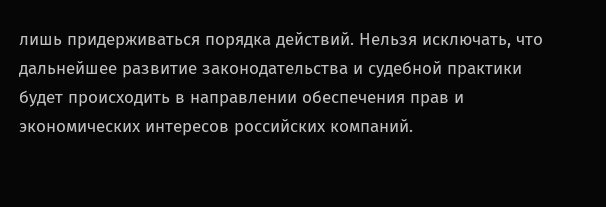лишь придерживаться порядка действий. Нельзя исключать, что дальнейшее развитие законодательства и судебной практики будет происходить в направлении обеспечения прав и экономических интересов российских компаний.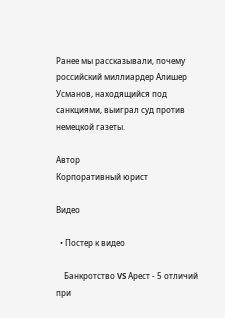Ранее мы рассказывали, почему российский миллиардер Алишер Усманов, находящийся под санкциями, выиграл суд против немецкой газеты.

Автор
Корпоративный юрист

Видео

  • Постер к видео

    Банкротство VS Арест - 5 отличий при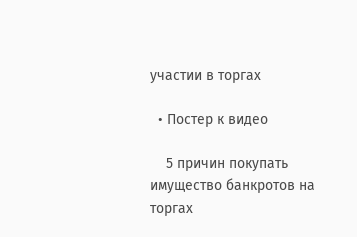участии в торгах

  • Постер к видео

    5 причин покупать имущество банкротов на торгах